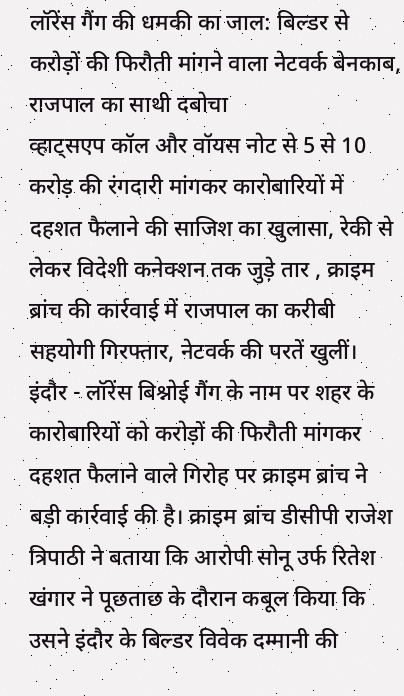लॉरेंस गैंग की धमकी का जाल: बिल्डर से करोड़ों की फिरौती मांगने वाला नेटवर्क बेनकाब, राजपाल का साथी दबोचा
व्हाट्सएप कॉल और वॉयस नोट से 5 से 10 करोड़ की रंगदारी मांगकर कारोबारियों में दहशत फैलाने की साजिश का खुलासा, रेकी से लेकर विदेशी कनेक्शन तक जुड़े तार , क्राइम ब्रांच की कार्रवाई में राजपाल का करीबी सहयोगी गिरफ्तार, नेटवर्क की परतें खुलीं।
इंदौर - लॉरेंस बिश्नोई गैंग के नाम पर शहर के कारोबारियों को करोड़ों की फिरौती मांगकर दहशत फैलाने वाले गिरोह पर क्राइम ब्रांच ने बड़ी कार्रवाई की है। क्राइम ब्रांच डीसीपी राजेश त्रिपाठी ने बताया कि आरोपी सोनू उर्फ रितेश खंगार ने पूछताछ के दौरान कबूल किया कि उसने इंदौर के बिल्डर विवेक दम्मानी की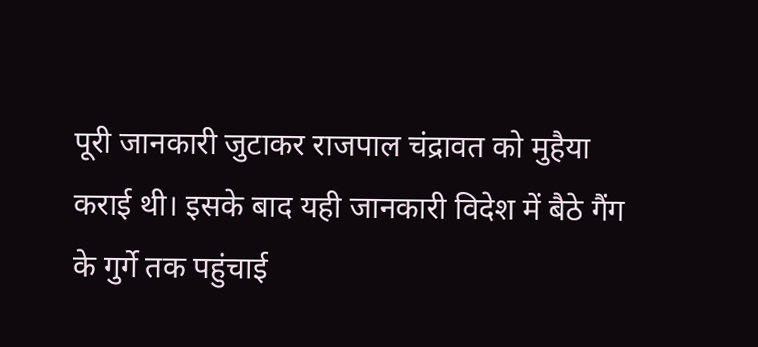पूरी जानकारी जुटाकर राजपाल चंद्रावत को मुहैया कराई थी। इसके बाद यही जानकारी विदेश में बैठे गैंग के गुर्गे तक पहुंचाई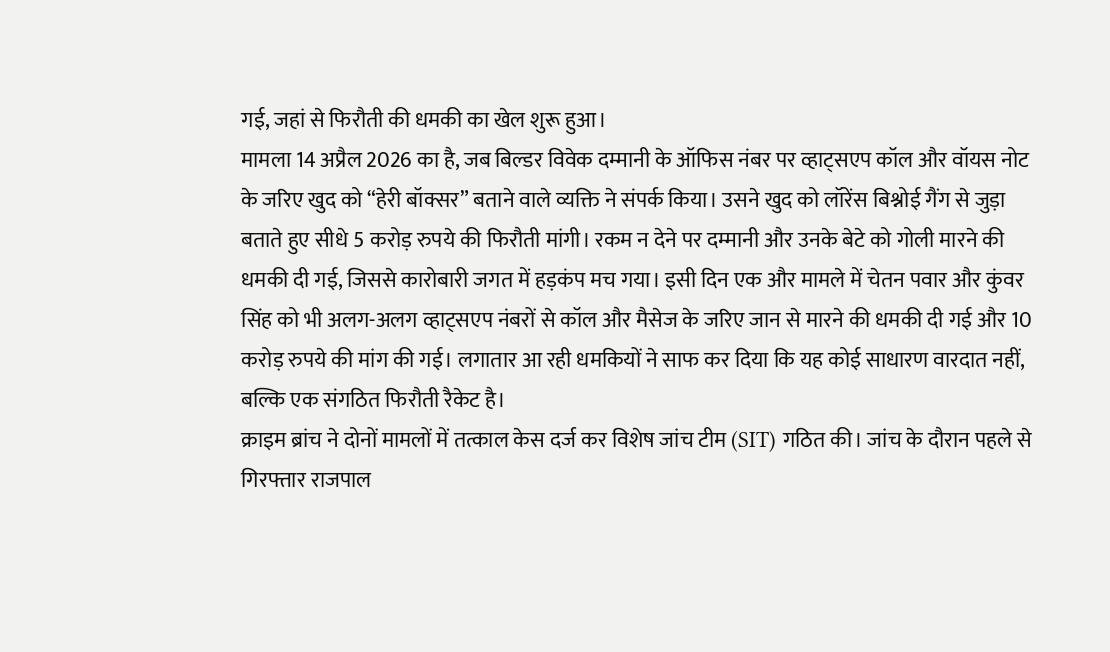गई, जहां से फिरौती की धमकी का खेल शुरू हुआ।
मामला 14 अप्रैल 2026 का है, जब बिल्डर विवेक दम्मानी के ऑफिस नंबर पर व्हाट्सएप कॉल और वॉयस नोट के जरिए खुद को “हेरी बॉक्सर” बताने वाले व्यक्ति ने संपर्क किया। उसने खुद को लॉरेंस बिश्नोई गैंग से जुड़ा बताते हुए सीधे 5 करोड़ रुपये की फिरौती मांगी। रकम न देने पर दम्मानी और उनके बेटे को गोली मारने की धमकी दी गई, जिससे कारोबारी जगत में हड़कंप मच गया। इसी दिन एक और मामले में चेतन पवार और कुंवर सिंह को भी अलग-अलग व्हाट्सएप नंबरों से कॉल और मैसेज के जरिए जान से मारने की धमकी दी गई और 10 करोड़ रुपये की मांग की गई। लगातार आ रही धमकियों ने साफ कर दिया कि यह कोई साधारण वारदात नहीं, बल्कि एक संगठित फिरौती रैकेट है।
क्राइम ब्रांच ने दोनों मामलों में तत्काल केस दर्ज कर विशेष जांच टीम (SIT) गठित की। जांच के दौरान पहले से गिरफ्तार राजपाल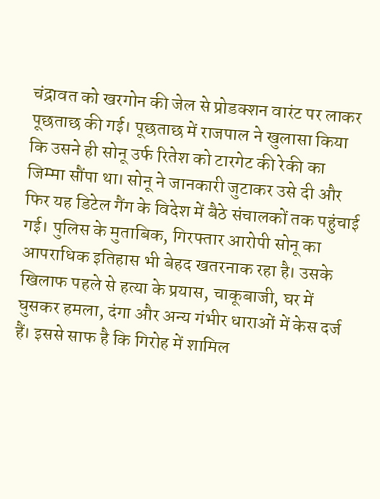चंद्रावत को खरगोन की जेल से प्रोडक्शन वारंट पर लाकर पूछताछ की गई। पूछताछ में राजपाल ने खुलासा किया कि उसने ही सोनू उर्फ रितेश को टारगेट की रेकी का जिम्मा सौंपा था। सोनू ने जानकारी जुटाकर उसे दी और फिर यह डिटेल गैंग के विदेश में बैठे संचालकों तक पहुंचाई गई। पुलिस के मुताबिक, गिरफ्तार आरोपी सोनू का आपराधिक इतिहास भी बेहद खतरनाक रहा है। उसके खिलाफ पहले से हत्या के प्रयास, चाकूबाजी, घर में घुसकर हमला, दंगा और अन्य गंभीर धाराओं में केस दर्ज हैं। इससे साफ है कि गिरोह में शामिल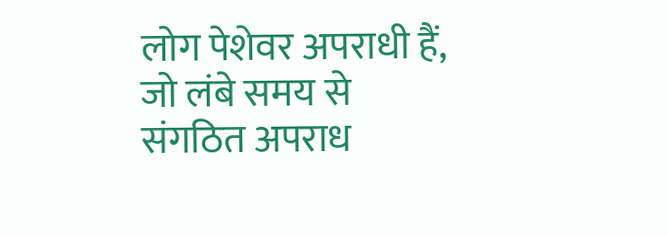लोग पेशेवर अपराधी हैं, जो लंबे समय से संगठित अपराध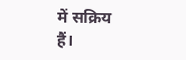में सक्रिय हैं।